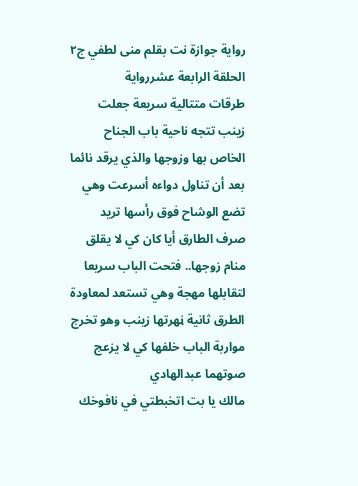رواية جوازة نت بقلم منى لطفي ج٢
الحلقة الرابعة عشررواية
طرقات متتالية سريعة جعلت زينب تتجه ناحية باب الجناح الخاص بها وزوجها والذي يرقد نائما بعد أن تناول دواءه أسرعت وهي تضع الوشاح فوق رأسها تريد صرف الطارق أيا كان كي لا يقلق منام زوجها.. فتحت الباب سريعا لتقابلها مهجة وهي تستعد لمعاودة الطرق ثانية ڼهرتها زينب وهو تخرج مواربة الباب خلفها كي لا يزعج صوتهما عبدالهادي
مالك يا بت اتخبطتي في نافوخك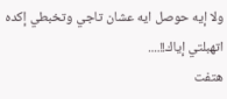ولا إيه حوصل ايه عشان تاجي وتخبطي إكده اتهبلتي إياك!!....
هتفت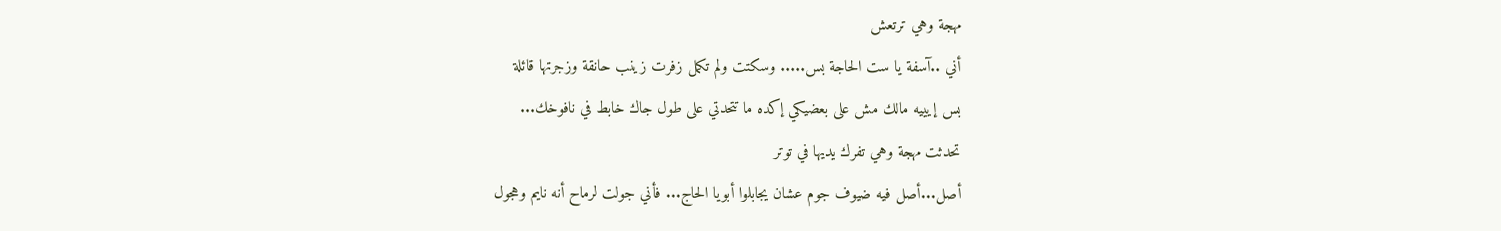مهجة وهي ترتعش
أني ..آسفة يا ست الحاجة بس..... وسكتت ولم تكمل زفرت زينب حانقة وزجرتها قائلة
بس إيييه مالك مش على بعضيكي إكده ما تتحدتي على طول جاك خابط في نافوخك...
تحدثت مهجة وهي تفرك يديها في توتر
أصل...أصل فيه ضيوف جوم عشان يجابلوا أبويا الحاج... فأني جولت لرماح أنه نايم وهجول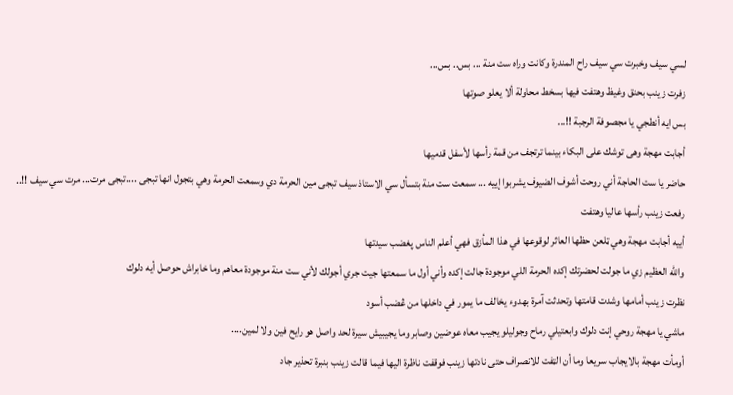لسي سيف وخبرت سي سيف راح المندرة وكانت وراه ست منة ... بس.. بس...
زفرت زينب بحنق وغيظ وهتفت فيها بسخط محاولة ألا يعلو صوتها
بس ايه أنطجي يا مجصوفة الرجبة !!...
أجابت مهجة وهى توشك على البكاء بينما ترتجف من قمة رأسها لأسفل قدميها
حاضر يا ست الحاجة أني روحت أشوف الضيوف يشربوا إييه ... سمعت ست منة بتسأل سي الاستاذ سيف تبجى مين الحرمة دي وسمعت الحرمة وهي بتجول انها تبجى ....تبجى مرت... مرت سي سيف !!..
رفعت زينب رأسها عاليا وهتفت
أييه أجابت مهجة وهي ټلعن حظها العاثر لوقوعها في هذا المأزق فهي أعلم الناس پغضب سيدتها
والله العظيم زي ما جولت لحضرتك إكده الحرمة اللي موجودة جالت إكده وأني أول ما سمعتها جيت جري أجولك لأني ست منة موجودة معاهم وما خابراش حوصل أيه دلوك
نظرت زينب أمامها وشدت قامتها وتحدثت آمرة بهدوء يخالف ما يمور في داخلها من ڠضب أسود
ماشي يا مهجة روحي إنت دلوك وابعتيلي رماح وجوليلو يجيب معاه عوضين وصابر وما يجيبيش سيرة لحد واصل هو رايح فين ولا لمين....
أومأت مهجة بالايجاب سريعا وما أن الټفت للانصراف حتى نادتها زينب فوقفت ناظرة اليها فيما قالت زينب بنبرة تحذير جاد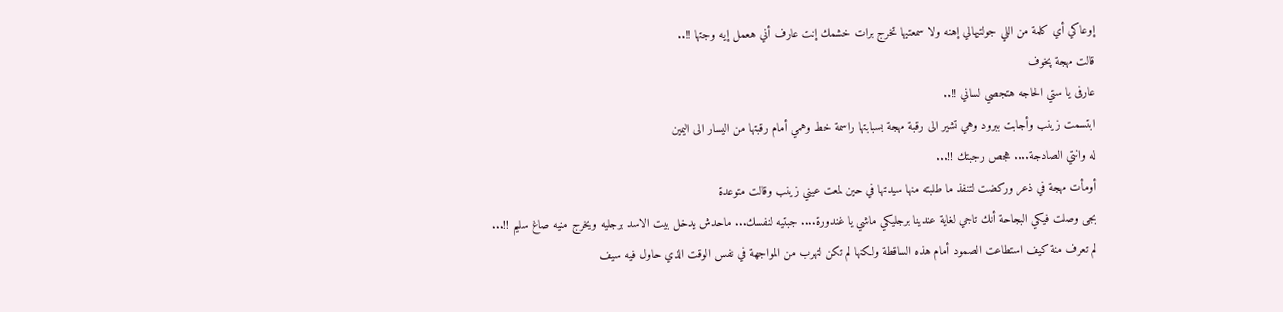إوعاكي أي كلمة من اللي جولتيهالي إهنه ولا سمعتيها تخرج برات خشمك إنت عارف أني هعمل إيه وجتها !!..
قالت مهجة پخوف
عارفى يا ستي الحاجه هتجصي لساني !!..
ابتسمت زينب وأجابت ببرود وهي تشير الى رقبة مهجة بسبابتها راسمة خط وهمي أمام رقبتها من اليسار الى اليمين
له وانتي الصادجة.... هجص رجبتك !!...
أومأت مهجة في ذعر وركضت لتنفذ ما طلبته منها سيدتها في حين لمعت عيني زينب وقالت متوعدة
بجى وصلت فيكي البجاحة أنك تاجي لغاية عندينا برجليكي ماشي يا غندورة.... جبتيه لنفسك... ماحدش يدخل بيت الاسد برجليه ويخرج منيه صاغ سليم !!...
لم تعرف منة كيف استطاعت الصمود أمام هذه الساقطة ولكنها لم تكن لتهرب من المواجهة في نفس الوقت الذي حاول فيه سيف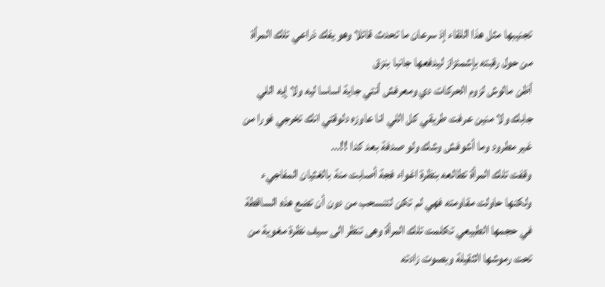تجنيبها مثل هذا اللقاء إذ سرعان ما تحدث قائلا وهو يفك ذراعي تلك المرأة من حول رقبته بإشمئزاز ليدفعها جانبا بنزق
أظن مالوش لزوم الحركات دي ومعرفش أنتي جاية اساسا ليه ولا إيه اللي جابك ولا منين عرفت طريقي كل اللي انا عاوزه دلوقتي انك تخرجي فورا من غير مطرود وما أشوفش وشك ولو صدفة بعد كدا !!...
وقفت تلك المرأة تطالعه بنظرة اغواء فجة أصابت منة بالغثيان المفاجيء ولكنها حاولت مقاومته فهي لم تكن لتنسحب من دون أن تضع هذه الساقطة في حجمها الطبيعي تكلمت تلك المرأة وهى تنظر الى سيف نظرة مغوية من تحت رموشها الثقيلة وبصوت زادته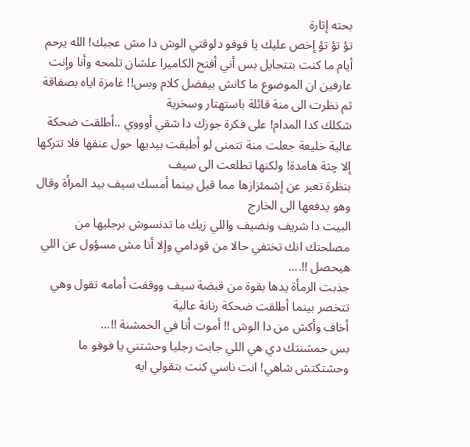بحته إثارة
تؤ تؤ تؤ إخص عليك يا فوفو دلوقتي الوش دا مش عجبك! الله يرحم أيام ما كنت بتتحايل بس أني أفتح الكاميرا علشان تلمحه وأنا وإنت عارفين ان الموضوع ما كانش بيفضل كلام وبس!! غامزة اياه بصفاقة ثم نظرت الى منة قائلة باستهتار وسخرية
شكلك كدا المدام! على فكرة جوزك دا شقي أوووي ..أطلقت ضحكة عالية خليعة جعلت منة تتمنى لو أطبقت بيديها حول عنقها فلا تتركها إلا چثة هامدة! ولكنها تطلعت الى سيف
بنظرة تعبر عن إشمئزازها مما قيل بينما أمسك سيف بيد المرأة وقال وهو يدفعها الى الخارج
البيت دا شريف ونضيف واللي زيك ما تدنسوش برجليها من مصلحتك انك تختفي حالا من قودامي وإلا أنا مش مسؤول عن اللي هيحصل !!....
جذبت الرمأة يدها بقوة من قبضة سيف ووقفت أمامه تقول وهي تتخصر بينما أطلقت ضحكة رنانة عالية
أخاف وأكش من دا الوش !! أموت أنا في الحمشنة !!...
بس حمشنتك دي هي اللي جابت رجليا وحشتني يا فوفو ما وحشتكتش شاهي! انت ناسي كنت بتقولي ايه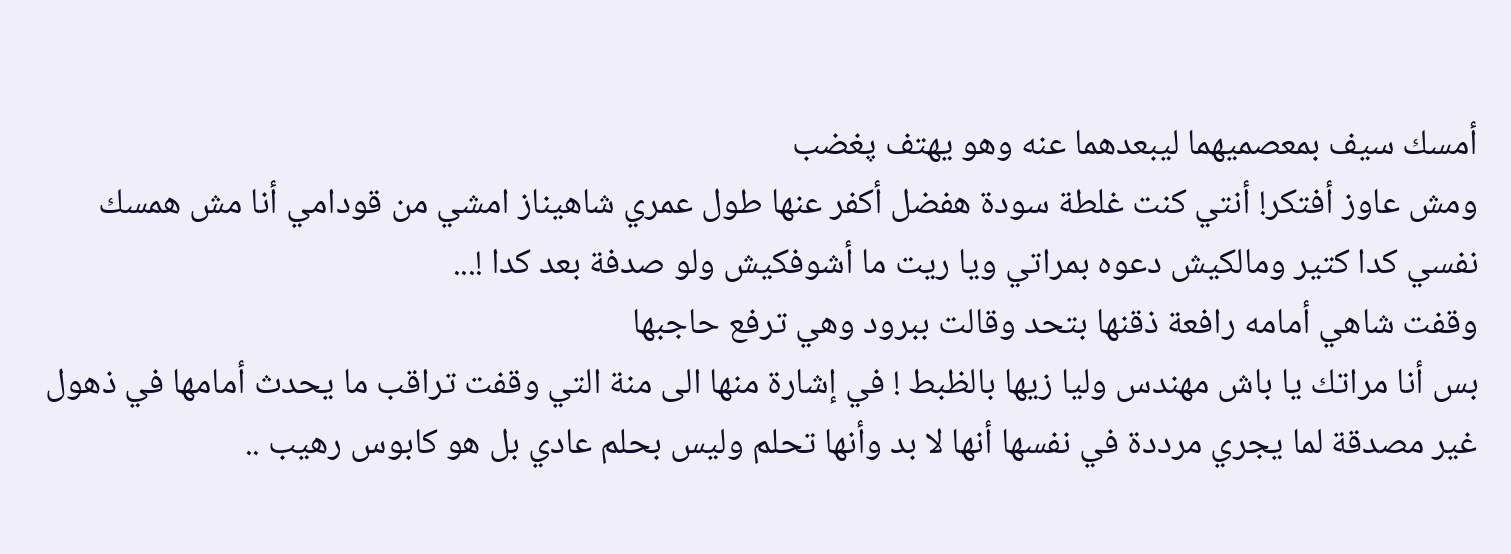أمسك سيف بمعصميهما ليبعدهما عنه وهو يهتف پغضب
ومش عاوز أفتكر! أنتي كنت غلطة سودة هفضل أكفر عنها طول عمري شاهيناز امشي من قودامي أنا مش همسك نفسي كدا كتير ومالكيش دعوه بمراتي ويا ريت ما أشوفكيش ولو صدفة بعد كدا !...
وقفت شاهي أمامه رافعة ذقنها بتحد وقالت ببرود وهي ترفع حاجبها
بس أنا مراتك يا باش مهندس وليا زيها بالظبط ! في إشارة منها الى منة التي وقفت تراقب ما يحدث أمامها في ذهول غير مصدقة لما يجري مرددة في نفسها أنها لا بد وأنها تحلم وليس بحلم عادي بل هو كابوس رهيب ..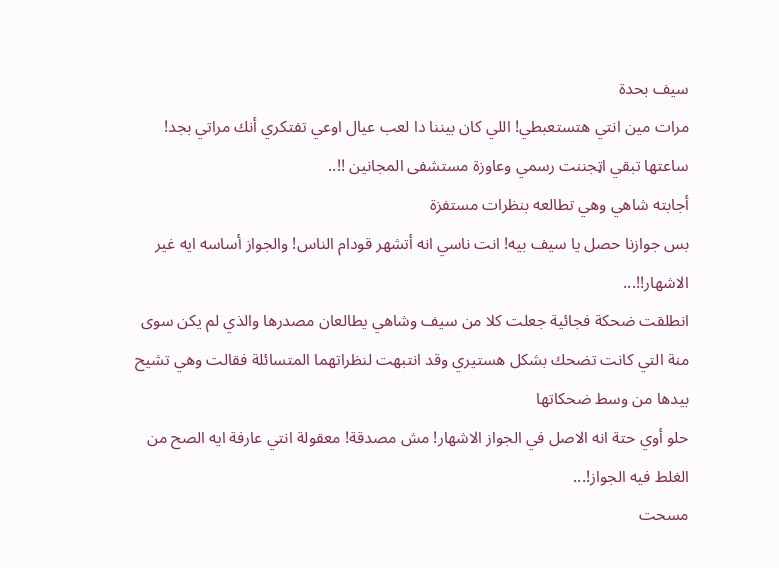سيف بحدة
مرات مين انتي هتستعبطي! اللي كان بيننا دا لعب عيال اوعي تفتكري أنك مراتي بجد! ساعتها تبقي اټجننت رسمي وعاوزة مستشفى المجانين !!..
أجابته شاهي وهي تطالعه بنظرات مستفزة
بس جوازنا حصل يا سيف بيه! انت ناسي انه أتشهر قودام الناس! والجواز أساسه ايه غير الاشهار!!...
انطلقت ضحكة فجائية جعلت كلا من سيف وشاهي يطالعان مصدرها والذي لم يكن سوى منة التي كانت تضحك بشكل هستيري وقد انتبهت لنظراتهما المتسائلة فقالت وهي تشيح بيدها من وسط ضحكاتها
حلو أوي حتة انه الاصل في الجواز الاشهار! مش مصدقة! معقولة انتي عارفة ايه الصح من الغلط فيه الجواز!...
مسحت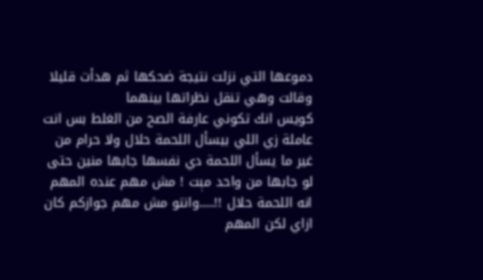دموعها التي نزلت نتيجة ضحكها ثم هدأت قليلا وقالت وهي تنقل نظراتها بينهما
كويس انك تكوني عارفة الصح من الغلط بس انت عاملة زي اللي بيسأل اللحمة حلال ولا حرام من غير ما يسأل اللحمة دي نفسها جابها منين حتى لو جابها من واحد مېت ! مش مهم عنده المهم انه اللحمة حلال !!.....وانتو مش مهم جوازكم كان ازاي لكن المهم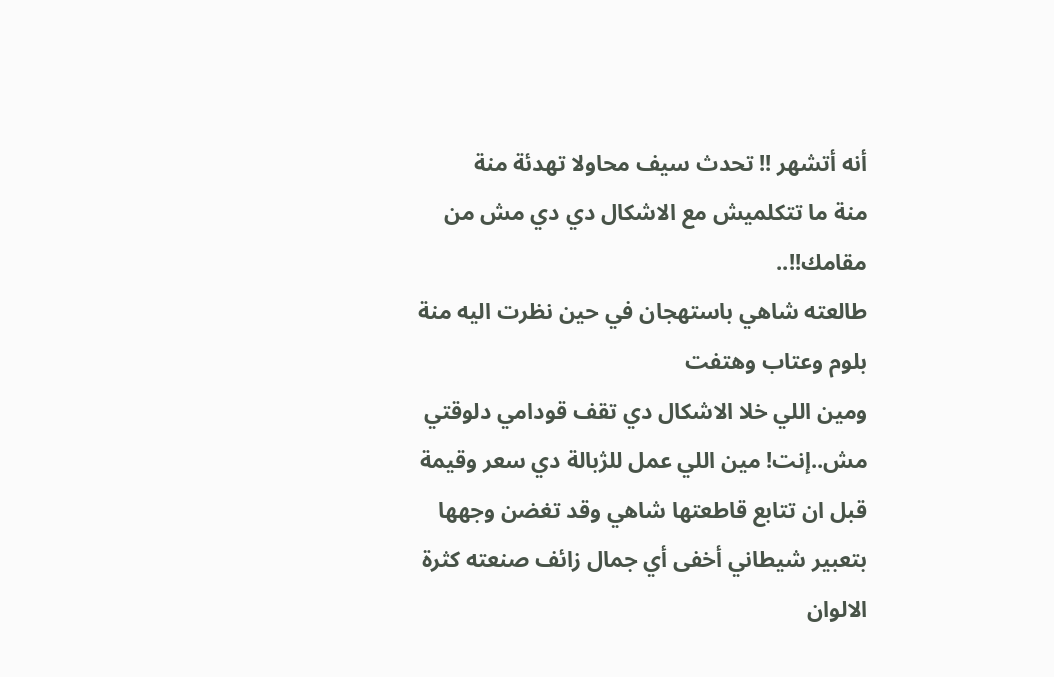أنه أتشهر !! تحدث سيف محاولا تهدئة منة
منة ما تتكلميش مع الاشكال دي دي مش من مقامك!!..
طالعته شاهي باستهجان في حين نظرت اليه منة بلوم وعتاب وهتفت
ومين اللي خلا الاشكال دي تقف قودامي دلوقتي مش..إنت! مين اللي عمل للژبالة دي سعر وقيمة قبل ان تتابع قاطعتها شاهي وقد تغضن وجهها بتعبير شيطاني أخفى أي جمال زائف صنعته كثرة الالوان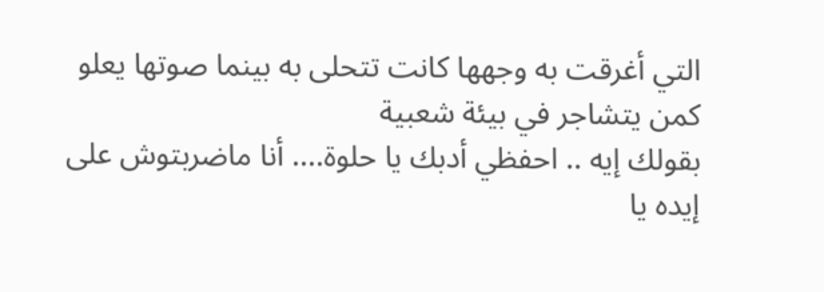التي أغرقت به وجهها كانت تتحلى به بينما صوتها يعلو كمن يتشاجر في بيئة شعبية
بقولك إيه .. احفظي أدبك يا حلوة.... أنا ماضربتوش على إيده يا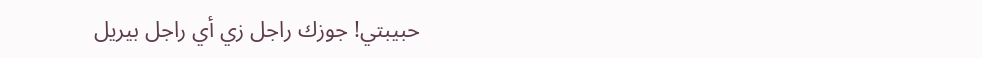حبيبتي! جوزك راجل زي أي راجل بيريل